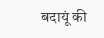बदायूं की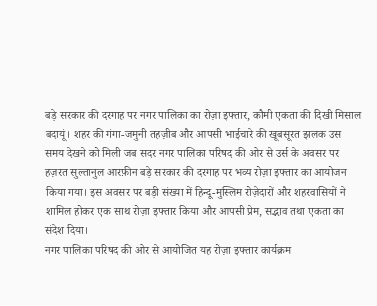बड़े सरकार की दरगाह पर नगर पालिका का रोज़ा इफ्तार, कौमी एकता की दिखी मिसाल
बदायूं। शहर की गंगा-जमुनी तहज़ीब और आपसी भाईचारे की खूबसूरत झलक उस समय देखने को मिली जब सदर नगर पालिका परिषद की ओर से उर्स के अवसर पर हज़रत सुल्तानुल आरफ़ीन बड़े सरकार की दरगाह पर भव्य रोज़ा इफ्तार का आयोजन किया गया। इस अवसर पर बड़ी संख्या में हिन्दू-मुस्लिम रोज़ेदारों और शहरवासियों ने शामिल होकर एक साथ रोज़ा इफ्तार किया और आपसी प्रेम, सद्भाव तथा एकता का संदेश दिया।
नगर पालिका परिषद की ओर से आयोजित यह रोज़ा इफ्तार कार्यक्रम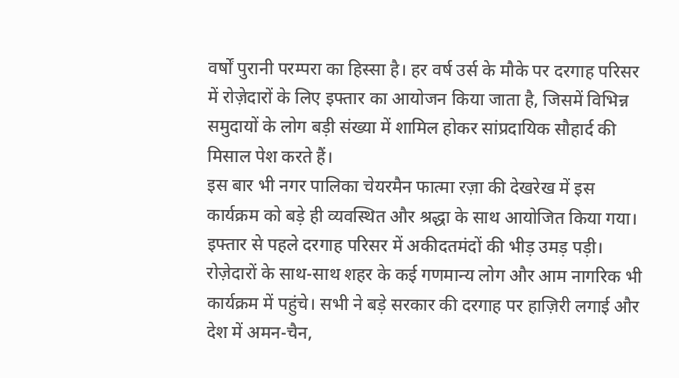वर्षों पुरानी परम्परा का हिस्सा है। हर वर्ष उर्स के मौके पर दरगाह परिसर में रोज़ेदारों के लिए इफ्तार का आयोजन किया जाता है, जिसमें विभिन्न समुदायों के लोग बड़ी संख्या में शामिल होकर सांप्रदायिक सौहार्द की मिसाल पेश करते हैं।
इस बार भी नगर पालिका चेयरमैन फात्मा रज़ा की देखरेख में इस कार्यक्रम को बड़े ही व्यवस्थित और श्रद्धा के साथ आयोजित किया गया।
इफ्तार से पहले दरगाह परिसर में अकीदतमंदों की भीड़ उमड़ पड़ी। रोज़ेदारों के साथ-साथ शहर के कई गणमान्य लोग और आम नागरिक भी कार्यक्रम में पहुंचे। सभी ने बड़े सरकार की दरगाह पर हाज़िरी लगाई और देश में अमन-चैन,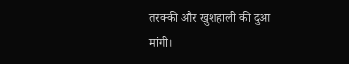तरक्की और खुशहाली की दुआ मांगी।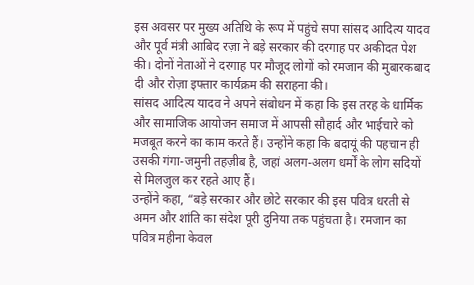इस अवसर पर मुख्य अतिथि के रूप में पहुंचे सपा सांसद आदित्य यादव और पूर्व मंत्री आबिद रज़ा ने बड़े सरकार की दरगाह पर अकीदत पेश की। दोनों नेताओं ने दरगाह पर मौजूद लोगों को रमजान की मुबारकबाद दी और रोज़ा इफ्तार कार्यक्रम की सराहना की।
सांसद आदित्य यादव ने अपने संबोधन में कहा कि इस तरह के धार्मिक और सामाजिक आयोजन समाज में आपसी सौहार्द और भाईचारे को मजबूत करने का काम करते हैं। उन्होंने कहा कि बदायूं की पहचान ही उसकी गंगा-जमुनी तहज़ीब है, जहां अलग-अलग धर्मों के लोग सदियों से मिलजुल कर रहते आए हैं।
उन्होंने कहा, “बड़े सरकार और छोटे सरकार की इस पवित्र धरती से अमन और शांति का संदेश पूरी दुनिया तक पहुंचता है। रमजान का पवित्र महीना केवल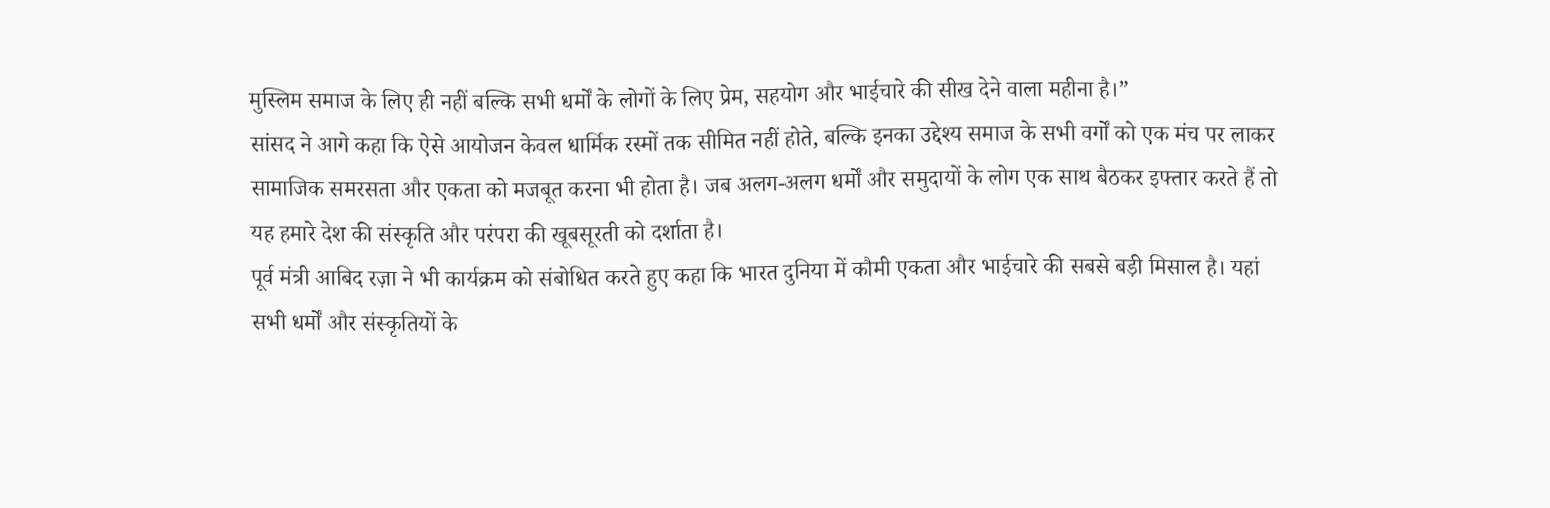मुस्लिम समाज के लिए ही नहीं बल्कि सभी धर्मों के लोगों के लिए प्रेम, सहयोग और भाईचारे की सीख देने वाला महीना है।”
सांसद ने आगे कहा कि ऐसे आयोजन केवल धार्मिक रस्मों तक सीमित नहीं होते, बल्कि इनका उद्देश्य समाज के सभी वर्गों को एक मंच पर लाकर सामाजिक समरसता और एकता को मजबूत करना भी होता है। जब अलग-अलग धर्मों और समुदायों के लोग एक साथ बैठकर इफ्तार करते हैं तो यह हमारे देश की संस्कृति और परंपरा की खूबसूरती को दर्शाता है।
पूर्व मंत्री आबिद रज़ा ने भी कार्यक्रम को संबोधित करते हुए कहा कि भारत दुनिया में कौमी एकता और भाईचारे की सबसे बड़ी मिसाल है। यहां सभी धर्मों और संस्कृतियों के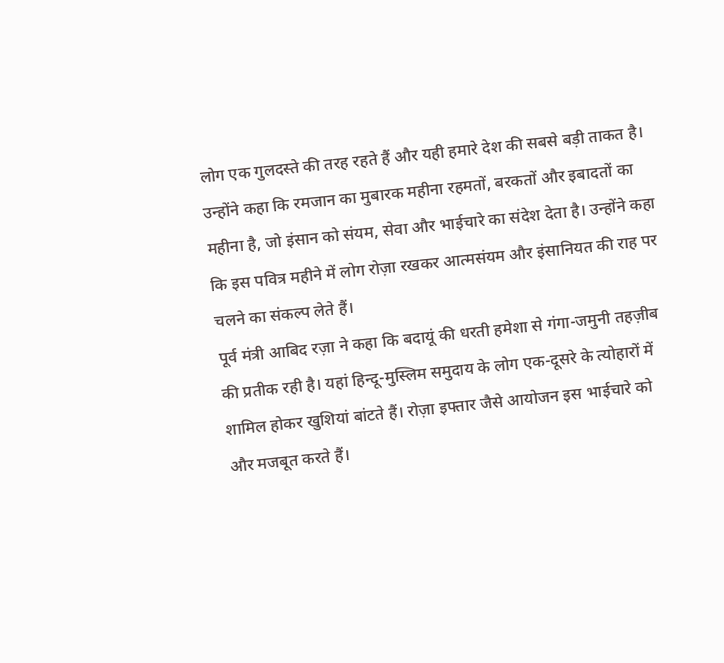लोग एक गुलदस्ते की तरह रहते हैं और यही हमारे देश की सबसे बड़ी ताकत है।
उन्होंने कहा कि रमजान का मुबारक महीना रहमतों, बरकतों और इबादतों का महीना है, जो इंसान को संयम, सेवा और भाईचारे का संदेश देता है। उन्होंने कहा कि इस पवित्र महीने में लोग रोज़ा रखकर आत्मसंयम और इंसानियत की राह पर चलने का संकल्प लेते हैं।
पूर्व मंत्री आबिद रज़ा ने कहा कि बदायूं की धरती हमेशा से गंगा-जमुनी तहज़ीब की प्रतीक रही है। यहां हिन्दू-मुस्लिम समुदाय के लोग एक-दूसरे के त्योहारों में शामिल होकर खुशियां बांटते हैं। रोज़ा इफ्तार जैसे आयोजन इस भाईचारे को और मजबूत करते हैं।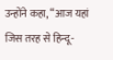उन्होंने कहा, “आज यहां जिस तरह से हिन्दू-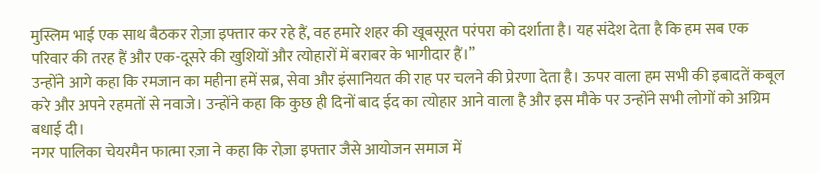मुस्लिम भाई एक साथ बैठकर रोज़ा इफ्तार कर रहे हैं, वह हमारे शहर की खूबसूरत परंपरा को दर्शाता है। यह संदेश देता है कि हम सब एक परिवार की तरह हैं और एक-दूसरे की खुशियों और त्योहारों में बराबर के भागीदार हैं।”
उन्होंने आगे कहा कि रमजान का महीना हमें सब्र, सेवा और इंसानियत की राह पर चलने की प्रेरणा देता है। ऊपर वाला हम सभी की इबादतें कबूल करे और अपने रहमतों से नवाजे। उन्होंने कहा कि कुछ ही दिनों बाद ईद का त्योहार आने वाला है और इस मौके पर उन्होंने सभी लोगों को अग्रिम बधाई दी।
नगर पालिका चेयरमैन फात्मा रज़ा ने कहा कि रोज़ा इफ्तार जैसे आयोजन समाज में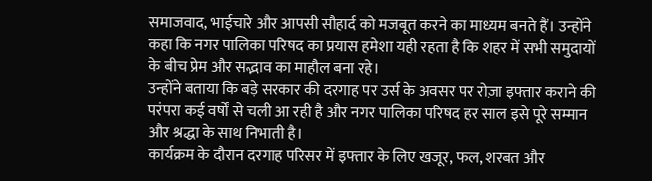समाजवाद, भाईचारे और आपसी सौहार्द को मजबूत करने का माध्यम बनते हैं। उन्होंने कहा कि नगर पालिका परिषद का प्रयास हमेशा यही रहता है कि शहर में सभी समुदायों के बीच प्रेम और सद्भाव का माहौल बना रहे।
उन्होंने बताया कि बड़े सरकार की दरगाह पर उर्स के अवसर पर रोज़ा इफ्तार कराने की परंपरा कई वर्षों से चली आ रही है और नगर पालिका परिषद हर साल इसे पूरे सम्मान और श्रद्धा के साथ निभाती है।
कार्यक्रम के दौरान दरगाह परिसर में इफ्तार के लिए खजूर, फल, शरबत और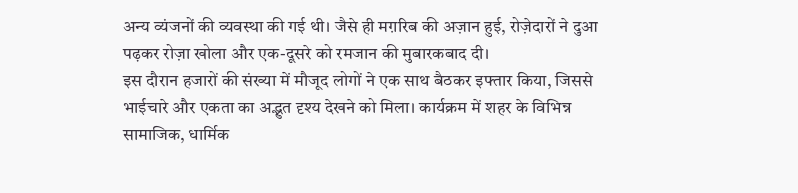अन्य व्यंजनों की व्यवस्था की गई थी। जैसे ही मग़रिब की अज़ान हुई, रोज़ेदारों ने दुआ पढ़कर रोज़ा खोला और एक-दूसरे को रमजान की मुबारकबाद दी।
इस दौरान हजारों की संख्या में मौजूद लोगों ने एक साथ बैठकर इफ्तार किया, जिससे भाईचारे और एकता का अद्भुत दृश्य देखने को मिला। कार्यक्रम में शहर के विभिन्न सामाजिक, धार्मिक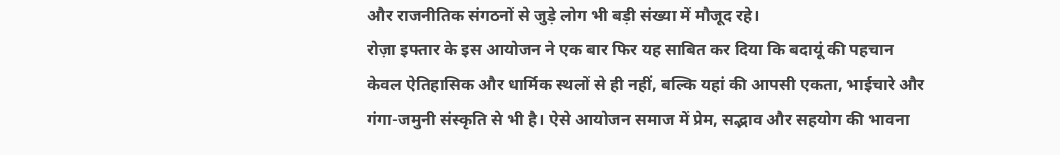और राजनीतिक संगठनों से जुड़े लोग भी बड़ी संख्या में मौजूद रहे।
रोज़ा इफ्तार के इस आयोजन ने एक बार फिर यह साबित कर दिया कि बदायूं की पहचान केवल ऐतिहासिक और धार्मिक स्थलों से ही नहीं, बल्कि यहां की आपसी एकता, भाईचारे और गंगा-जमुनी संस्कृति से भी है। ऐसे आयोजन समाज में प्रेम, सद्भाव और सहयोग की भावना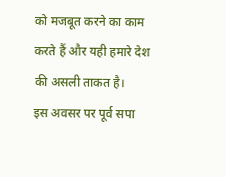को मजबूत करने का काम करते हैं और यही हमारे देश की असली ताकत है।
इस अवसर पर पूर्व सपा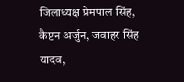जिलाध्यक्ष प्रेमपाल सिंह, कैप्टन अर्जुन, जवाहर सिंह यादव,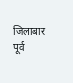जिलाबार पूर्व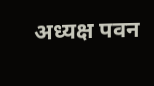अध्यक्ष पवन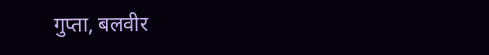गुप्ता, बलवीर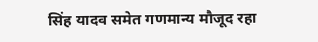सिंह यादव समेत गणमान्य मौजूद रहा